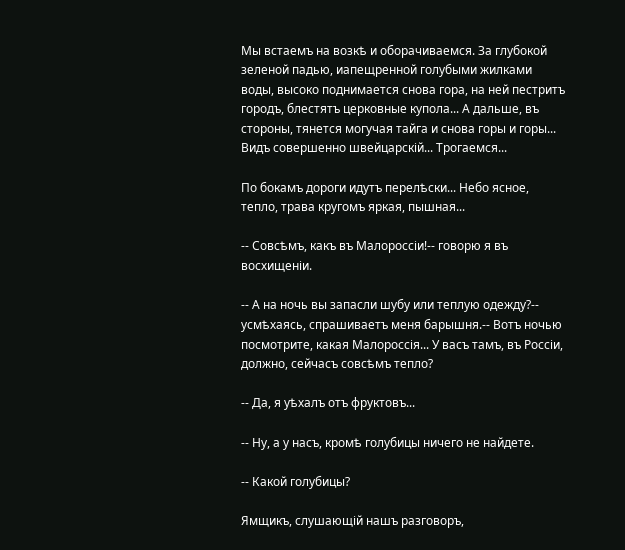Мы встаемъ на возкѣ и оборачиваемся. За глубокой зеленой падью, иапещренной голубыми жилками воды, высоко поднимается снова гора, на ней пестритъ городъ, блестятъ церковные купола... А дальше, въ стороны, тянется могучая тайга и снова горы и горы... Видъ совершенно швейцарскій... Трогаемся...

По бокамъ дороги идутъ перелѣски... Небо ясное, тепло, трава кругомъ яркая, пышная...

-- Совсѣмъ, какъ въ Малороссіи!-- говорю я въ восхищеніи.

-- А на ночь вы запасли шубу или теплую одежду?-- усмѣхаясь, спрашиваетъ меня барышня.-- Вотъ ночью посмотрите, какая Малороссія... У васъ тамъ, въ Россіи, должно, сейчасъ совсѣмъ тепло?

-- Да, я уѣхалъ отъ фруктовъ...

-- Ну, а у насъ, кромѣ голубицы ничего не найдете.

-- Какой голубицы?

Ямщикъ, слушающій нашъ разговоръ,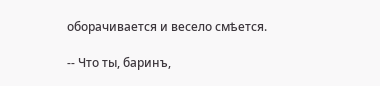оборачивается и весело смѣется.

-- Что ты, баринъ,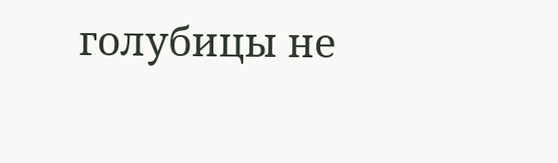голубицы не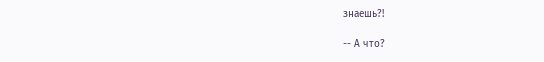знаешь?!

-- А что?